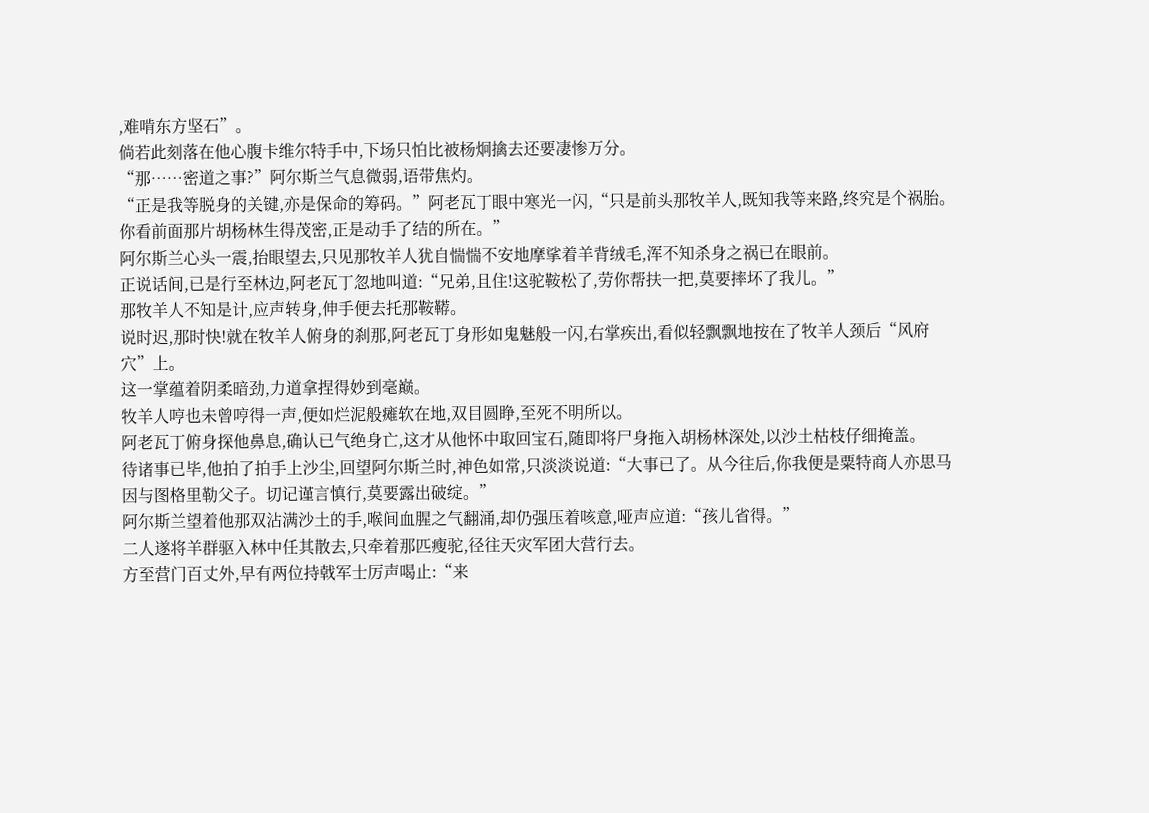,难啃东方坚石”。
倘若此刻落在他心腹卡维尔特手中,下场只怕比被杨炯擒去还要凄惨万分。
“那……密道之事?”阿尔斯兰气息微弱,语带焦灼。
“正是我等脱身的关键,亦是保命的筹码。”阿老瓦丁眼中寒光一闪,“只是前头那牧羊人,既知我等来路,终究是个祸胎。你看前面那片胡杨林生得茂密,正是动手了结的所在。”
阿尔斯兰心头一震,抬眼望去,只见那牧羊人犹自惴惴不安地摩挲着羊背绒毛,浑不知杀身之祸已在眼前。
正说话间,已是行至林边,阿老瓦丁忽地叫道:“兄弟,且住!这驼鞍松了,劳你帮扶一把,莫要摔坏了我儿。”
那牧羊人不知是计,应声转身,伸手便去托那鞍鞯。
说时迟,那时快!就在牧羊人俯身的刹那,阿老瓦丁身形如鬼魅般一闪,右掌疾出,看似轻飘飘地按在了牧羊人颈后“风府穴”上。
这一掌蕴着阴柔暗劲,力道拿捏得妙到毫巅。
牧羊人哼也未曾哼得一声,便如烂泥般瘫软在地,双目圆睁,至死不明所以。
阿老瓦丁俯身探他鼻息,确认已气绝身亡,这才从他怀中取回宝石,随即将尸身拖入胡杨林深处,以沙土枯枝仔细掩盖。
待诸事已毕,他拍了拍手上沙尘,回望阿尔斯兰时,神色如常,只淡淡说道:“大事已了。从今往后,你我便是粟特商人亦思马因与图格里勒父子。切记谨言慎行,莫要露出破绽。”
阿尔斯兰望着他那双沾满沙土的手,喉间血腥之气翻涌,却仍强压着咳意,哑声应道:“孩儿省得。”
二人遂将羊群驱入林中任其散去,只牵着那匹瘦驼,径往天灾军团大营行去。
方至营门百丈外,早有两位持戟军士厉声喝止:“来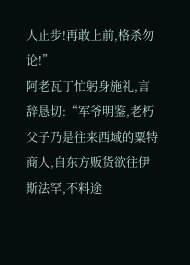人止步!再敢上前,格杀勿论!”
阿老瓦丁忙躬身施礼,言辞恳切:“军爷明鉴,老朽父子乃是往来西域的粟特商人,自东方贩货欲往伊斯法罕,不料途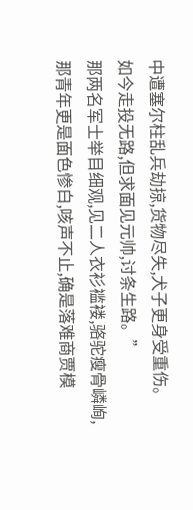中遭塞尔柱乱兵劫掠,货物尽失,犬子更身受重伤。
如今走投无路,但求面见元帅,讨条生路。”
那两名军士举目细观,见二人衣衫褴褛,骆驼瘦骨嶙峋,那青年更是面色惨白,咳声不止,确是落难商贾模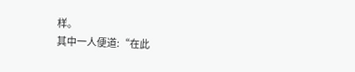样。
其中一人便道:“在此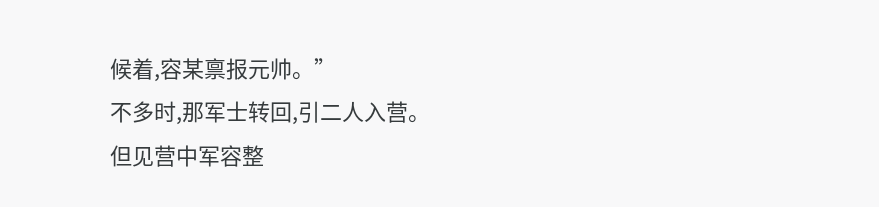候着,容某禀报元帅。”
不多时,那军士转回,引二人入营。
但见营中军容整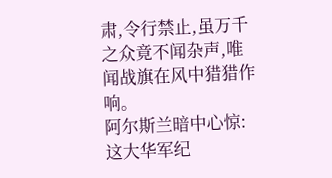肃,令行禁止,虽万千之众竟不闻杂声,唯闻战旗在风中猎猎作响。
阿尔斯兰暗中心惊:这大华军纪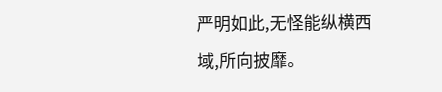严明如此,无怪能纵横西域,所向披靡。